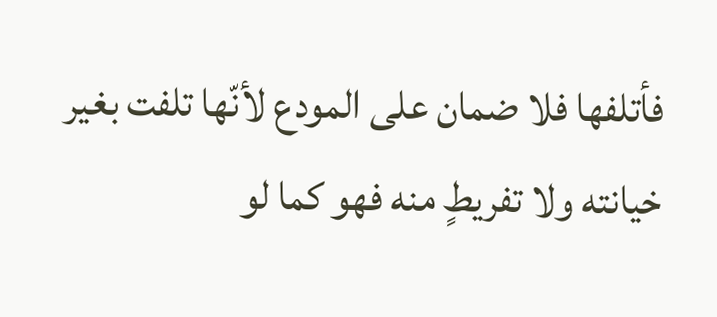فأتلفها فلا ضمان على المودع لأنّها تلفت بغير خيانته ولا تفريطٍ منه فهو كما لو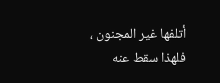أتلفها غير المجنون ، فلهذا سقط عنه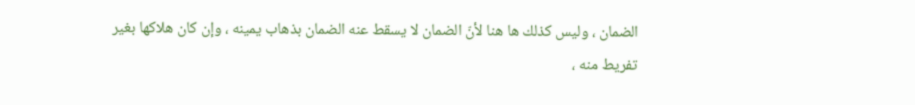الضمان ، وليس كذلك ها هنا لأنّ الضمان لا يسقط عنه الضمان بذهاب يمينه ، وإن كان هلاكها بغير تفريط منه ،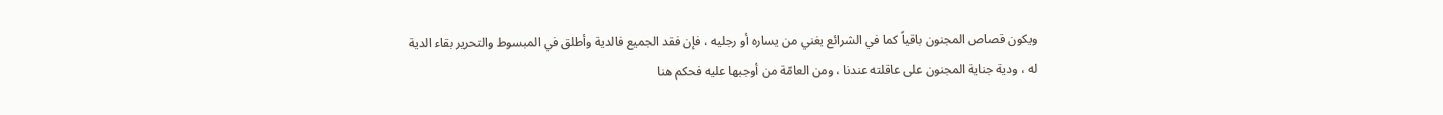ويكون قصاص المجنون باقياً كما في الشرائع يغني من يساره أو رجليه ، فإن فقد الجميع فالدية وأطلق في المبسوط والتحرير بقاء الدية له ، ودية جناية المجنون على عاقلته عندنا ، ومن العامّة من أوجبها عليه فحكم هنا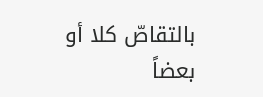بالتقاصّ كلا أو بعضاً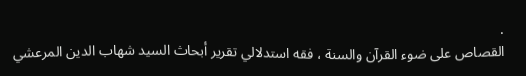.
القصاص على ضوء القرآن والسنة ، فقه استدلالي تقرير أبحاث السيد شهاب الدين المرعشي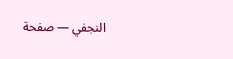النجفي — صفحة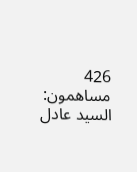426
مساهمون: السيد عادل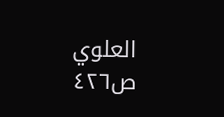العلوي
ص٤٢٦